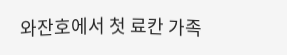와잔호에서 첫 료칸 가족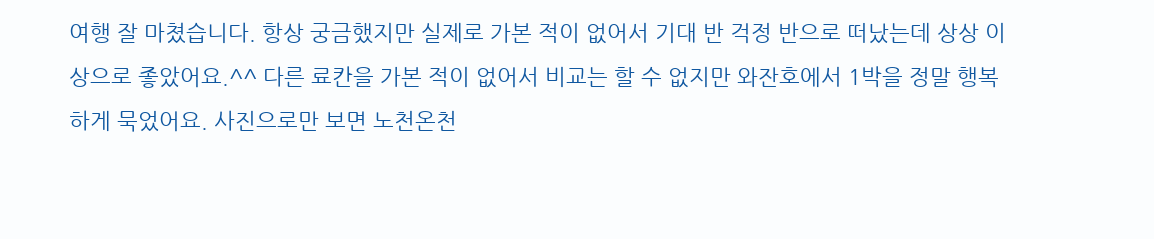여행 잘 마쳤습니다. 항상 궁금했지만 실제로 가본 적이 없어서 기대 반 걱정 반으로 떠났는데 상상 이상으로 좋았어요.^^ 다른 료칸을 가본 적이 없어서 비교는 할 수 없지만 와잔호에서 1박을 정말 행복하게 묵었어요. 사진으로만 보면 노천온천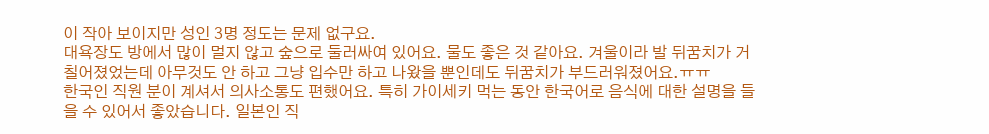이 작아 보이지만 성인 3명 정도는 문제 없구요.
대욕장도 방에서 많이 멀지 않고 숲으로 둘러싸여 있어요. 물도 좋은 것 같아요. 겨울이라 발 뒤꿈치가 거칠어졌었는데 아무것도 안 하고 그냥 입수만 하고 나왔을 뿐인데도 뒤꿈치가 부드러워졌어요.ㅠㅠ
한국인 직원 분이 계셔서 의사소통도 편했어요. 특히 가이세키 먹는 동안 한국어로 음식에 대한 설명을 들을 수 있어서 좋았습니다. 일본인 직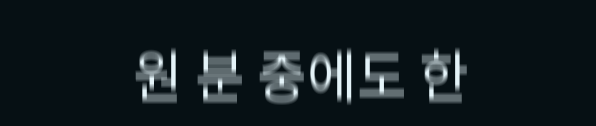원 분 중에도 한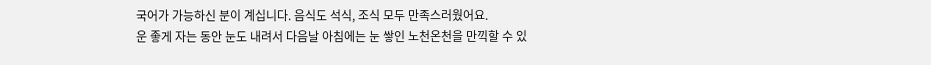국어가 가능하신 분이 계십니다. 음식도 석식, 조식 모두 만족스러웠어요.
운 좋게 자는 동안 눈도 내려서 다음날 아침에는 눈 쌓인 노천온천을 만끽할 수 있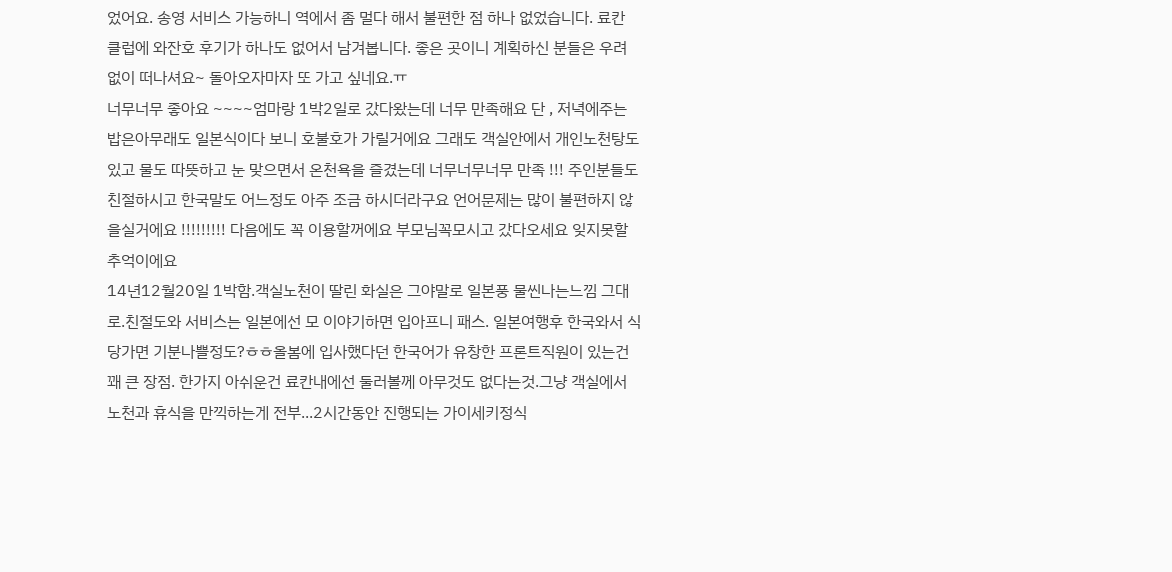었어요. 송영 서비스 가능하니 역에서 좀 멀다 해서 불편한 점 하나 없었습니다. 료칸 클럽에 와잔호 후기가 하나도 없어서 남겨봅니다. 좋은 곳이니 계획하신 분들은 우려 없이 떠나셔요~ 돌아오자마자 또 가고 싶네요.ㅠ
너무너무 좋아요 ~~~~엄마랑 1박2일로 갔다왔는데 너무 만족해요 단 , 저녁에주는 밥은아무래도 일본식이다 보니 호불호가 가릴거에요 그래도 객실안에서 개인노천탕도 있고 물도 따뜻하고 눈 맞으면서 온천욕을 즐겼는데 너무너무너무 만족 !!! 주인분들도 친절하시고 한국말도 어느정도 아주 조금 하시더라구요 언어문제는 많이 불편하지 않을실거에요 !!!!!!!!! 다음에도 꼭 이용할꺼에요 부모님꼭모시고 갔다오세요 잊지못할 추억이에요
14년12월20일 1박함.객실노천이 딸린 화실은 그야말로 일본풍 물씬나는느낌 그대로.친절도와 서비스는 일본에선 모 이야기하면 입아프니 패스. 일본여행후 한국와서 식당가면 기분나쁠정도?ㅎㅎ올봄에 입사했다던 한국어가 유창한 프론트직원이 있는건 꽤 큰 장점. 한가지 아쉬운건 료칸내에선 둘러볼께 아무것도 없다는것.그냥 객실에서 노천과 휴식을 만끽하는게 전부...2시간동안 진행되는 가이세키정식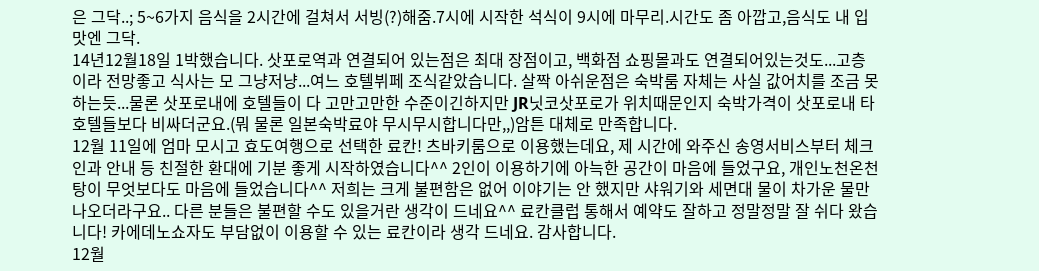은 그닥..; 5~6가지 음식을 2시간에 걸쳐서 서빙(?)해줌.7시에 시작한 석식이 9시에 마무리.시간도 좀 아깝고,음식도 내 입맛엔 그닥.
14년12월18일 1박했습니다. 삿포로역과 연결되어 있는점은 최대 장점이고, 백화점 쇼핑몰과도 연결되어있는것도...고층이라 전망좋고 식사는 모 그냥저냥...여느 호텔뷔페 조식같았습니다. 살짝 아쉬운점은 숙박룸 자체는 사실 값어치를 조금 못하는듯...물론 삿포로내에 호텔들이 다 고만고만한 수준이긴하지만 JR닛코삿포로가 위치때문인지 숙박가격이 삿포로내 타호텔들보다 비싸더군요.(뭐 물론 일본숙박료야 무시무시합니다만,,)암튼 대체로 만족합니다.
12월 11일에 엄마 모시고 효도여행으로 선택한 료칸! 츠바키룸으로 이용했는데요, 제 시간에 와주신 송영서비스부터 체크인과 안내 등 친절한 환대에 기분 좋게 시작하였습니다^^ 2인이 이용하기에 아늑한 공간이 마음에 들었구요, 개인노천온천탕이 무엇보다도 마음에 들었습니다^^ 저희는 크게 불편함은 없어 이야기는 안 했지만 샤워기와 세면대 물이 차가운 물만 나오더라구요.. 다른 분들은 불편할 수도 있을거란 생각이 드네요^^ 료칸클럽 통해서 예약도 잘하고 정말정말 잘 쉬다 왔습니다! 카에데노쇼자도 부담없이 이용할 수 있는 료칸이라 생각 드네요. 감사합니다.
12월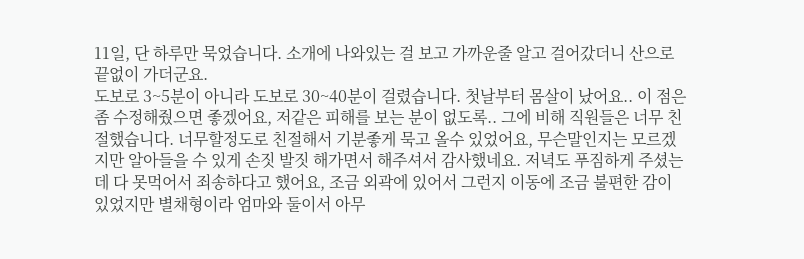11일, 단 하루만 묵었습니다. 소개에 나와있는 걸 보고 가까운줄 알고 걸어갔더니 산으로 끝없이 가더군요.
도보로 3~5분이 아니라 도보로 30~40분이 걸렸습니다. 첫날부터 몸살이 났어요.. 이 점은 좀 수정해줬으면 좋겠어요, 저같은 피해를 보는 분이 없도록.. 그에 비해 직원들은 너무 친절했습니다. 너무할정도로 친절해서 기분좋게 묵고 올수 있었어요, 무슨말인지는 모르겠지만 알아들을 수 있게 손짓 발짓 해가면서 해주셔서 감사했네요. 저녁도 푸짐하게 주셨는데 다 못먹어서 죄송하다고 했어요, 조금 외곽에 있어서 그런지 이동에 조금 불편한 감이 있었지만 별채형이라 엄마와 둘이서 아무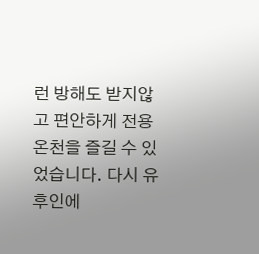런 방해도 받지않고 편안하게 전용온천을 즐길 수 있었습니다. 다시 유후인에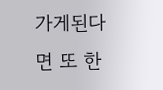가게된다면 또 한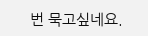번 묵고싶네요.